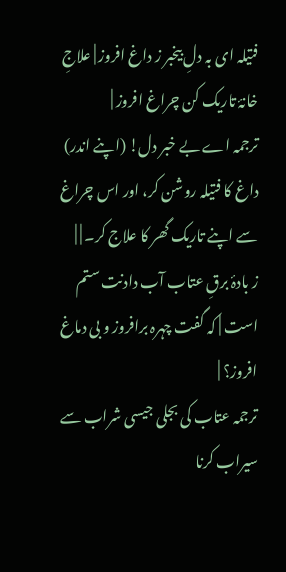فتیلہ ای بہ دلِ بیخبر ز داغ افروز | علاجِ خانۂ تاریک کن چراغ افروز |
ترجمہ اے بے خبر دل! (اپنے اندر) داغ کا فتیلہ روشن کر، اور اس چراغ سے اپنے تاریک گھر کا علاج کر۔ | |
ز بادۂ برقِ عتاب آب دادنت ستم است | کہ گفت چہرہ برافروز و بی دماغ افروز؟ |
ترجمہ عتاب کی بجلی جیسی شراب سے سیراب کرنا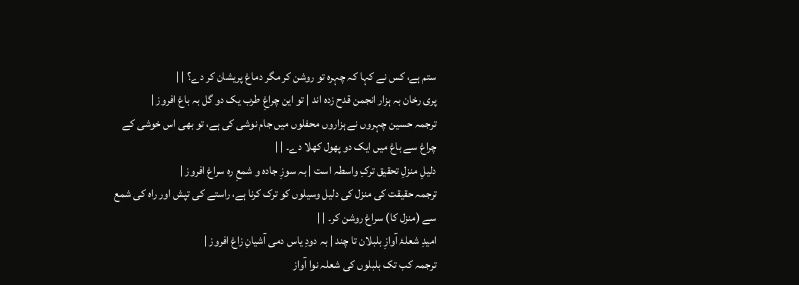ستم ہے، کس نے کہا کہ چہرہ تو روشن کر مگر دماغ پریشان کر دے؟ | |
پری رخان بہ ہزار انجمن قدح زدہ اند | تو این چراغِ طرب یک دو گل بہ باغ افروز |
ترجمہ حسین چہروں نے ہزاروں محفلوں میں جام نوشی کی ہے، تو بھی اس خوشی کے چراغ سے باغ میں ایک دو پھول کھلا دے۔ | |
دلیلِ منزلِ تحقیق ترکِ واسطہ است | بہ سوزِ جادہ و شمعِ رہ سراغ افروز |
ترجمہ حقیقت کی منزل کی دلیل وسیلوں کو ترک کرنا ہے، راستے کی تپش اور راہ کی شمع سے (منزل کا) سراغ روشن کر۔ | |
امیدِ شعلۂ آوازِ بلبلان تا چند | بہ دودِ یاس دمی آشیانِ زاغ افروز |
ترجمہ کب تک بلبلوں کی شعلہ نوا آواز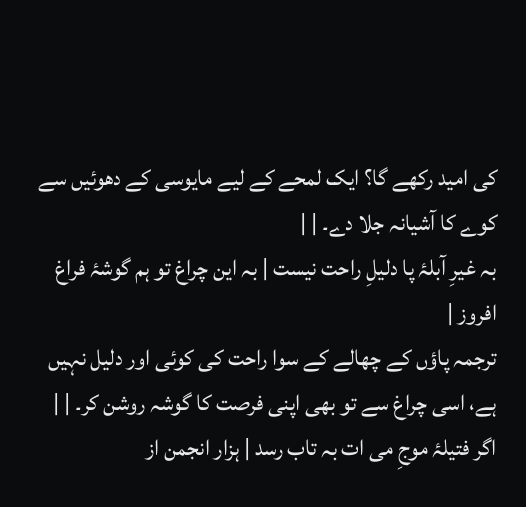کی امید رکھے گا؟ ایک لمحے کے لیے مایوسی کے دھوئیں سے کوے کا آشیانہ جلا دے۔ | |
بہ غیرِ آبلۂ پا دلیلِ راحت نیست | بہ این چراغ تو ہم گوشۂ فراغ افروز |
ترجمہ پاؤں کے چھالے کے سوا راحت کی کوئی اور دلیل نہیں ہے، اسی چراغ سے تو بھی اپنی فرصت کا گوشہ روشن کر۔ | |
اگر فتیلۂ موجِ می ات بہ تاب رسد | ہزار انجمن از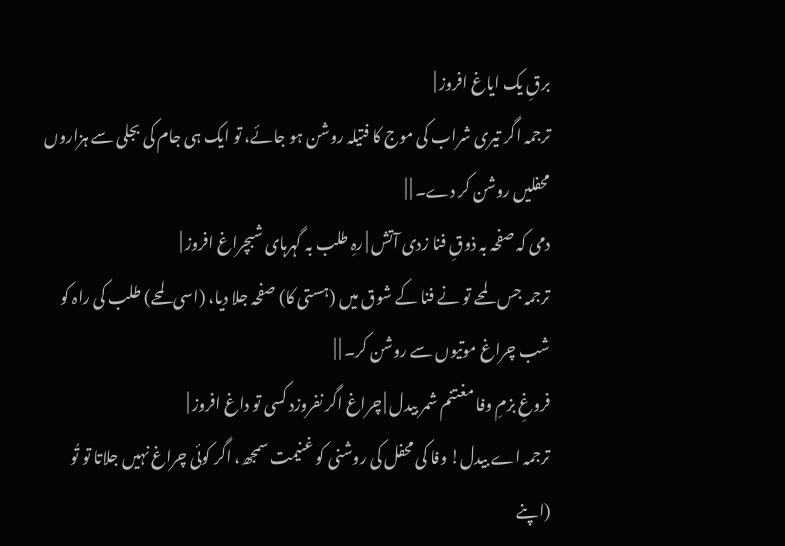برقِ یک ایاغ افروز |
ترجمہ اگر تیری شراب کی موج کا فتیلہ روشن ہو جائے، تو ایک ہی جام کی بجلی سے ہزاروں محفلیں روشن کر دے۔ | |
دمی کہ صفحہ بہ ذوقِ فنا زدی آتش | رہِ طلب بہ گہرہای شبچراغ افروز |
ترجمہ جس لمحے تو نے فنا کے شوق میں (ہستی کا) صفحہ جلا دیا، (اسی لمحے) طلب کی راہ کو شب چراغ موتیوں سے روشن کر۔ | |
فروغِ بزمِ وفا مغتنم شمر بیدل | چراغ اگر نفروزد کسی تو داغ افروز |
ترجمہ اے بیدل! وفا کی محفل کی روشنی کو غنیمت سمجھ، اگر کوئی چراغ نہیں جلاتا تو تُو (اپنے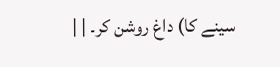سینے کا) داغ روشن کر۔ | |